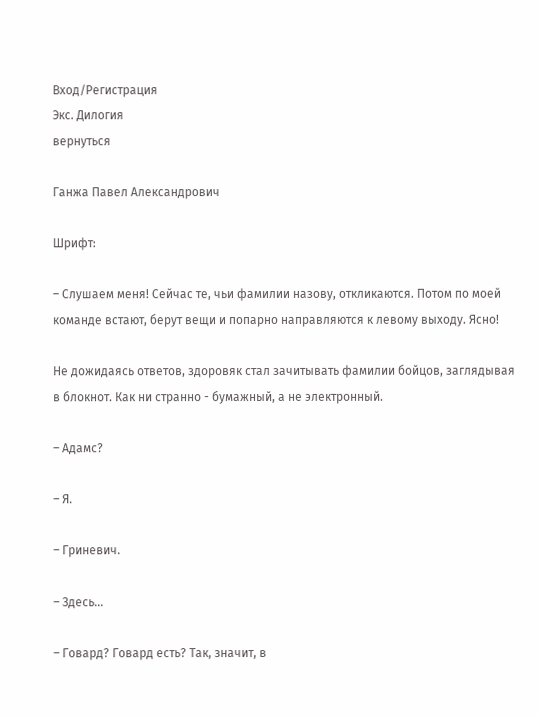Вход/Регистрация
Экс. Дилогия
вернуться

Ганжа Павел Александрович

Шрифт:

– Слушаем меня! Сейчас те, чьи фамилии назову, откликаются. Потом по моей команде встают, берут вещи и попарно направляются к левому выходу. Ясно!

Не дожидаясь ответов, здоровяк стал зачитывать фамилии бойцов, заглядывая в блокнот. Как ни странно - бумажный, а не электронный.

– Адамс?

– Я.

– Гриневич.

– Здесь...

– Говард? Говард есть? Так, значит, в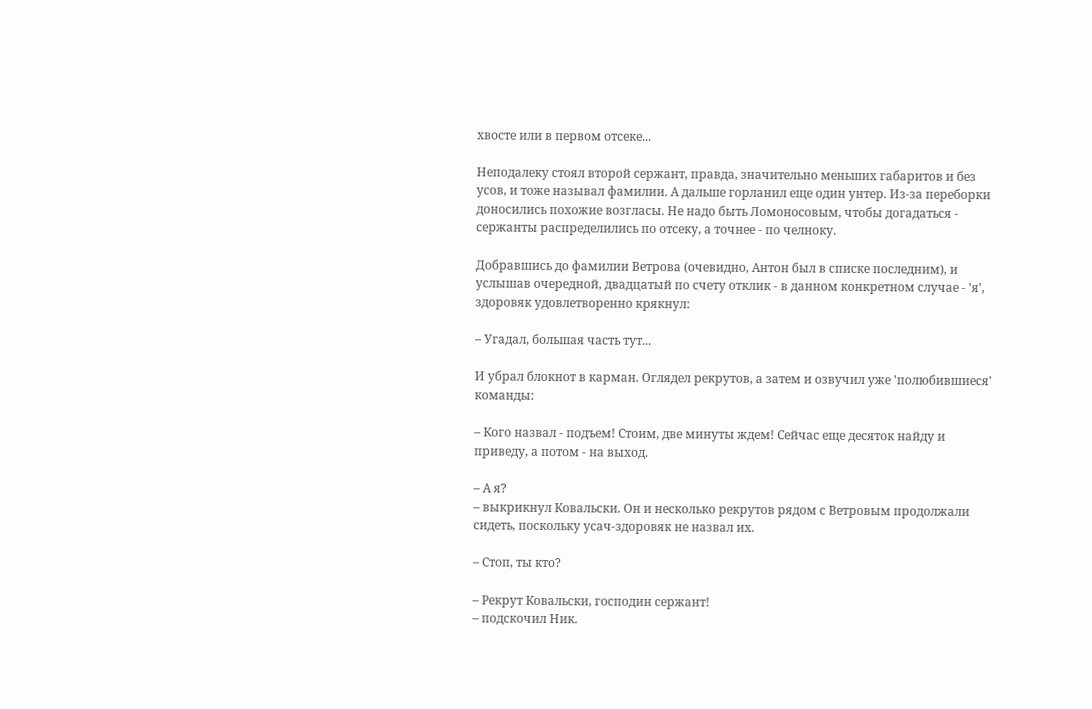хвосте или в первом отсеке...

Неподалеку стоял второй сержант, правда, значительно меньших габаритов и без усов, и тоже называл фамилии. А дальше горланил еще один унтер. Из-за переборки доносились похожие возгласы. Не надо быть Ломоносовым, чтобы догадаться - сержанты распределились по отсеку, а точнее - по челноку.

Добравшись до фамилии Ветрова (очевидно, Антон был в списке последним), и услышав очередной, двадцатый по счету отклик - в данном конкретном случае - 'я', здоровяк удовлетворенно крякнул:

– Угадал, большая часть тут...

И убрал блокнот в карман. Оглядел рекрутов, а затем и озвучил уже 'полюбившиеся' команды:

– Кого назвал - подъем! Стоим, две минуты ждем! Сейчас еще десяток найду и приведу, а потом - на выход.

– А я?
– выкрикнул Ковальски. Он и несколько рекрутов рядом с Ветровым продолжали сидеть, поскольку усач-здоровяк не назвал их.

– Стоп, ты кто?

– Рекрут Ковальски, господин сержант!
– подскочил Ник.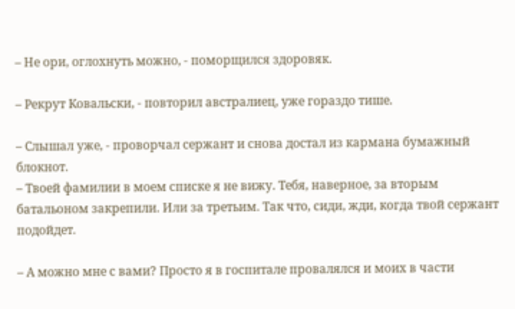– Не ори, оглохнуть можно, - поморщился здоровяк.

– Рекрут Ковальски, - повторил австралиец, уже гораздо тише.

– Слышал уже, - проворчал сержант и снова достал из кармана бумажный блокнот.
– Твоей фамилии в моем списке я не вижу. Тебя, наверное, за вторым батальоном закрепили. Или за третьим. Так что, сиди, жди, когда твой сержант подойдет.

– А можно мне с вами? Просто я в госпитале провалялся и моих в части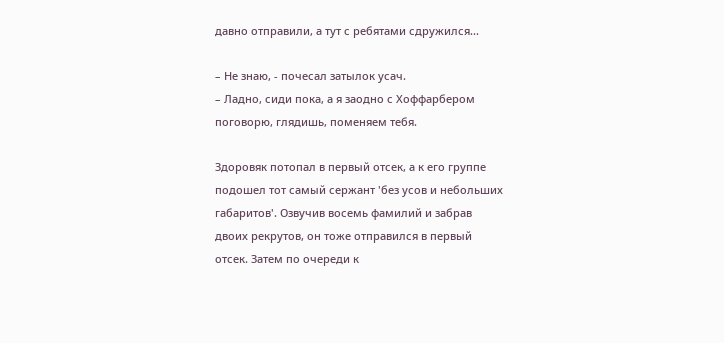давно отправили, а тут с ребятами сдружился...

– Не знаю, - почесал затылок усач.
– Ладно, сиди пока, а я заодно с Хоффарбером поговорю, глядишь, поменяем тебя.

Здоровяк потопал в первый отсек, а к его группе подошел тот самый сержант 'без усов и небольших габаритов'. Озвучив восемь фамилий и забрав двоих рекрутов, он тоже отправился в первый отсек. Затем по очереди к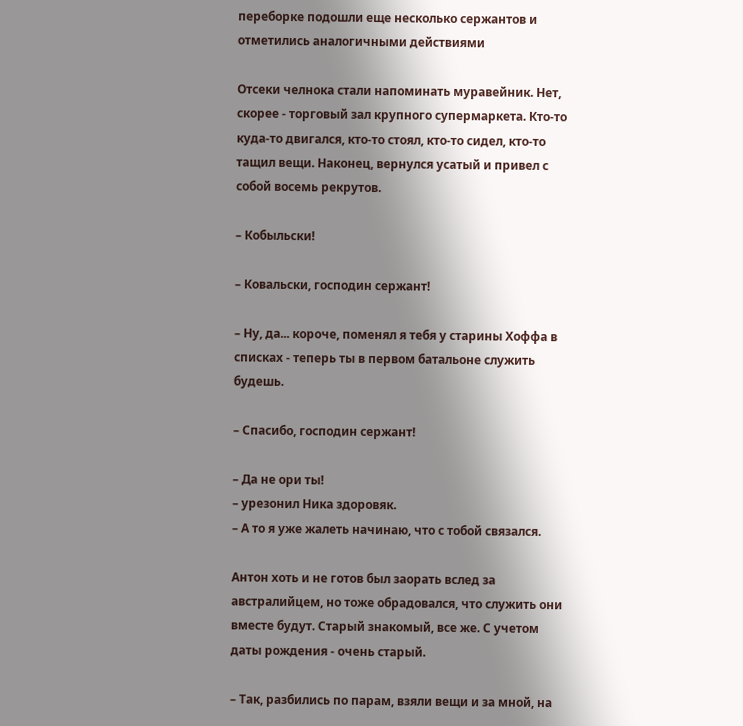переборке подошли еще несколько сержантов и отметились аналогичными действиями

Отсеки челнока стали напоминать муравейник. Нет, скорее - торговый зал крупного супермаркета. Кто-то куда-то двигался, кто-то стоял, кто-то сидел, кто-то тащил вещи. Наконец, вернулся усатый и привел с собой восемь рекрутов.

– Кобыльски!

– Ковальски, господин сержант!

– Ну, да... короче, поменял я тебя у старины Хоффа в списках - теперь ты в первом батальоне служить будешь.

– Спасибо, господин сержант!

– Да не ори ты!
– урезонил Ника здоровяк.
– А то я уже жалеть начинаю, что с тобой связался.

Антон хоть и не готов был заорать вслед за австралийцем, но тоже обрадовался, что служить они вместе будут. Старый знакомый, все же. С учетом даты рождения - очень старый.

– Так, разбились по парам, взяли вещи и за мной, на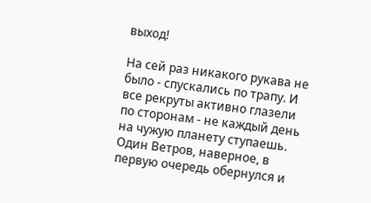выход!

На сей раз никакого рукава не было - спускались по трапу. И все рекруты активно глазели по сторонам - не каждый день на чужую планету ступаешь. Один Ветров, наверное, в первую очередь обернулся и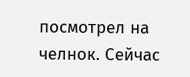посмотрел на челнок. Сейчас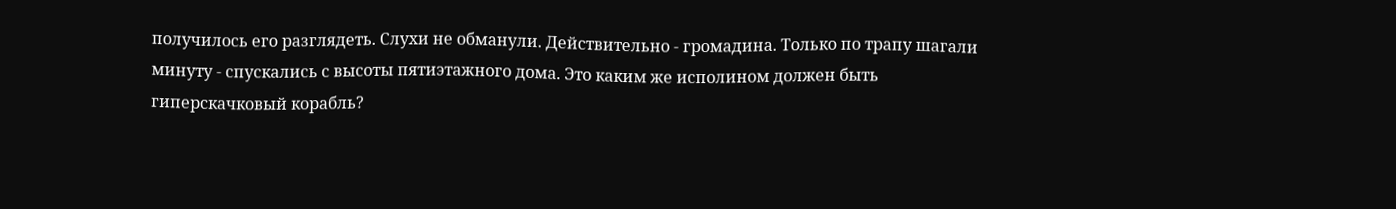получилось его разглядеть. Слухи не обманули. Действительно - громадина. Только по трапу шагали минуту - спускались с высоты пятиэтажного дома. Это каким же исполином должен быть гиперскачковый корабль?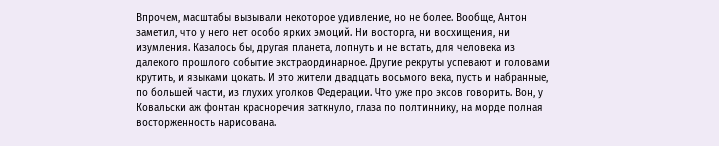Впрочем, масштабы вызывали некоторое удивление, но не более. Вообще, Антон заметил, что у него нет особо ярких эмоций. Ни восторга, ни восхищения, ни изумления. Казалось бы, другая планета, лопнуть и не встать, для человека из далекого прошлого событие экстраординарное. Другие рекруты успевают и головами крутить, и языками цокать. И это жители двадцать восьмого века, пусть и набранные, по большей части, из глухих уголков Федерации. Что уже про эксов говорить. Вон, у Ковальски аж фонтан красноречия заткнуло, глаза по полтиннику, на морде полная восторженность нарисована.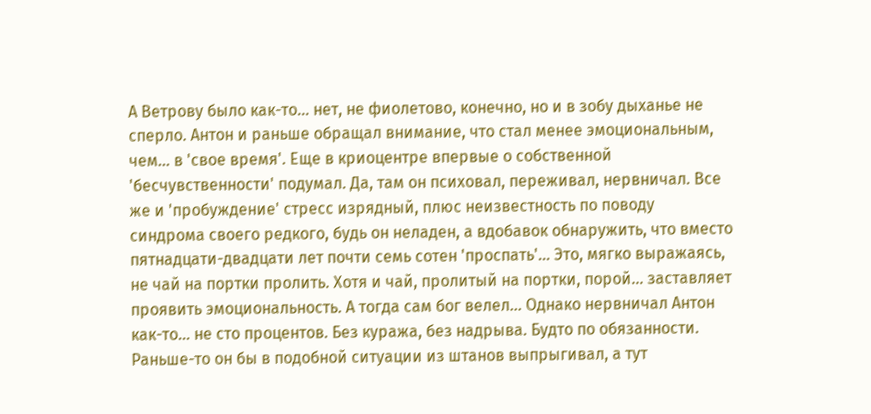А Ветрову было как-то... нет, не фиолетово, конечно, но и в зобу дыханье не сперло. Антон и раньше обращал внимание, что стал менее эмоциональным, чем... в 'свое время'. Еще в криоцентре впервые о собственной 'бесчувственности' подумал. Да, там он психовал, переживал, нервничал. Все же и 'пробуждение' стресс изрядный, плюс неизвестность по поводу синдрома своего редкого, будь он неладен, а вдобавок обнаружить, что вместо пятнадцати-двадцати лет почти семь сотен 'проспать'... Это, мягко выражаясь, не чай на портки пролить. Хотя и чай, пролитый на портки, порой... заставляет проявить эмоциональность. А тогда сам бог велел... Однако нервничал Антон как-то... не сто процентов. Без куража, без надрыва. Будто по обязанности. Раньше-то он бы в подобной ситуации из штанов выпрыгивал, а тут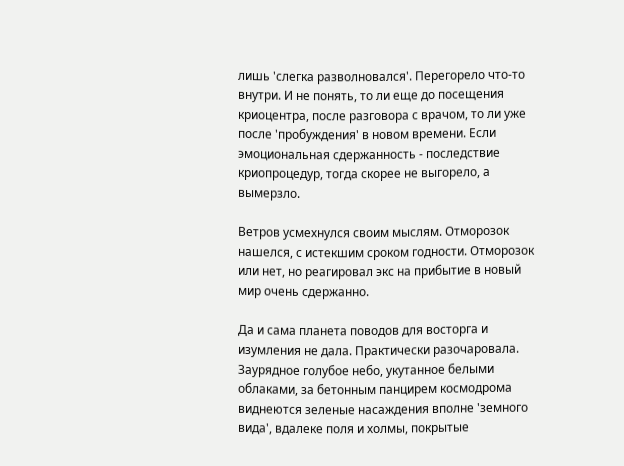лишь 'слегка разволновался'. Перегорело что-то внутри. И не понять, то ли еще до посещения криоцентра, после разговора с врачом, то ли уже после 'пробуждения' в новом времени. Если эмоциональная сдержанность - последствие криопроцедур, тогда скорее не выгорело, а вымерзло.

Ветров усмехнулся своим мыслям. Отморозок нашелся, с истекшим сроком годности. Отморозок или нет, но реагировал экс на прибытие в новый мир очень сдержанно.

Да и сама планета поводов для восторга и изумления не дала. Практически разочаровала. Заурядное голубое небо, укутанное белыми облаками, за бетонным панцирем космодрома виднеются зеленые насаждения вполне 'земного вида', вдалеке поля и холмы, покрытые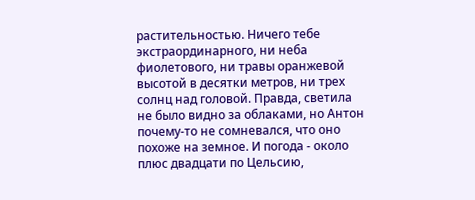растительностью. Ничего тебе экстраординарного, ни неба фиолетового, ни травы оранжевой высотой в десятки метров, ни трех солнц над головой. Правда, светила не было видно за облаками, но Антон почему-то не сомневался, что оно похоже на земное. И погода - около плюс двадцати по Цельсию,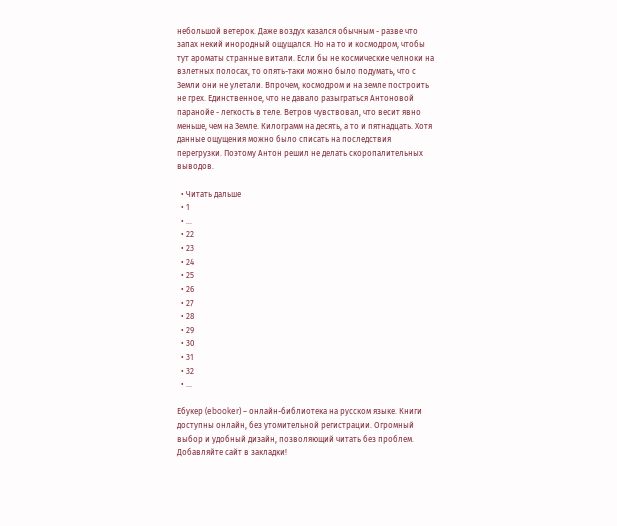небольшой ветерок. Даже воздух казался обычным - разве что запах некий инородный ощущался. Но на то и космодром, чтобы тут ароматы странные витали. Если бы не космические челноки на взлетных полосах, то опять-таки можно было подумать, что с Земли они не улетали. Впрочем, космодром и на земле построить не грех. Единственное, что не давало разыграться Антоновой паранойе - легкость в теле. Ветров чувствовал, что весит явно меньше, чем на Земле. Килограмм на десять, а то и пятнадцать. Хотя данные ощущения можно было списать на последствия перегрузки. Поэтому Антон решил не делать скоропалительных выводов.

  • Читать дальше
  • 1
  • ...
  • 22
  • 23
  • 24
  • 25
  • 26
  • 27
  • 28
  • 29
  • 30
  • 31
  • 32
  • ...

Ебукер (ebooker) – онлайн-библиотека на русском языке. Книги доступны онлайн, без утомительной регистрации. Огромный выбор и удобный дизайн, позволяющий читать без проблем. Добавляйте сайт в закладки!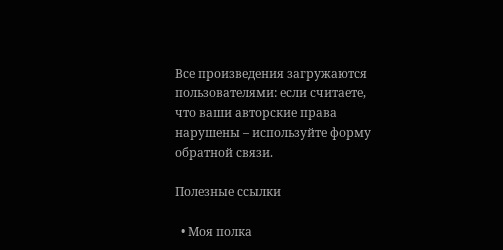Все произведения загружаются пользователями: если считаете, что ваши авторские права нарушены – используйте форму обратной связи.

Полезные ссылки

  • Моя полка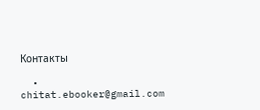Контакты

  • chitat.ebooker@gmail.com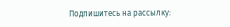Подпишитесь на рассылку: